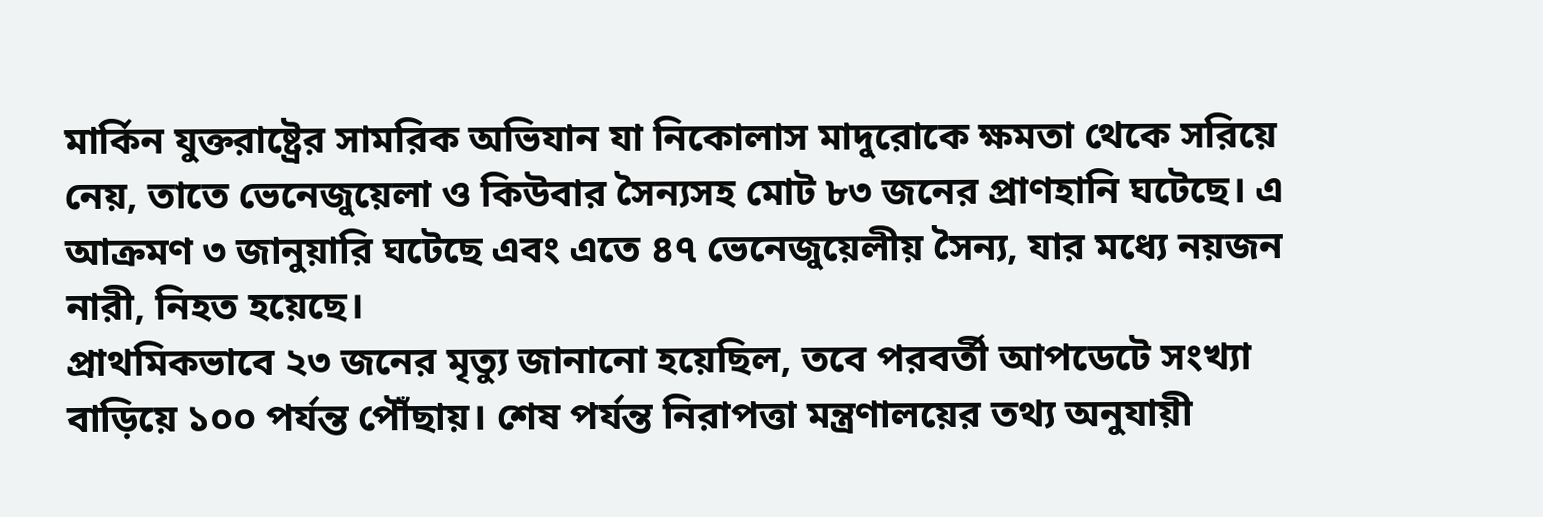মার্কিন যুক্তরাষ্ট্রের সামরিক অভিযান যা নিকোলাস মাদুরোকে ক্ষমতা থেকে সরিয়ে নেয়, তাতে ভেনেজুয়েলা ও কিউবার সৈন্যসহ মোট ৮৩ জনের প্রাণহানি ঘটেছে। এ আক্রমণ ৩ জানুয়ারি ঘটেছে এবং এতে ৪৭ ভেনেজুয়েলীয় সৈন্য, যার মধ্যে নয়জন নারী, নিহত হয়েছে।
প্রাথমিকভাবে ২৩ জনের মৃত্যু জানানো হয়েছিল, তবে পরবর্তী আপডেটে সংখ্যা বাড়িয়ে ১০০ পর্যন্ত পৌঁছায়। শেষ পর্যন্ত নিরাপত্তা মন্ত্রণালয়ের তথ্য অনুযায়ী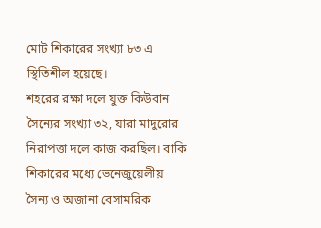মোট শিকারের সংখ্যা ৮৩ এ স্থিতিশীল হয়েছে।
শহরের রক্ষা দলে যুক্ত কিউবান সৈন্যের সংখ্যা ৩২, যারা মাদুরোর নিরাপত্তা দলে কাজ করছিল। বাকি শিকারের মধ্যে ভেনেজুয়েলীয় সৈন্য ও অজানা বেসামরিক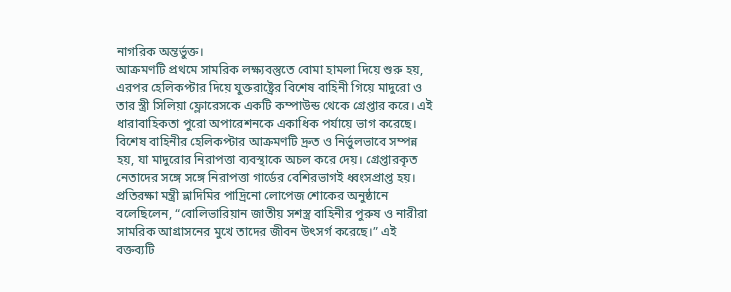নাগরিক অন্তর্ভুক্ত।
আক্রমণটি প্রথমে সামরিক লক্ষ্যবস্তুতে বোমা হামলা দিয়ে শুরু হয়, এরপর হেলিকপ্টার দিয়ে যুক্তরাষ্ট্রের বিশেষ বাহিনী গিয়ে মাদুরো ও তার স্ত্রী সিলিয়া ফ্লোরেসকে একটি কম্পাউন্ড থেকে গ্রেপ্তার করে। এই ধারাবাহিকতা পুরো অপারেশনকে একাধিক পর্যায়ে ভাগ করেছে।
বিশেষ বাহিনীর হেলিকপ্টার আক্রমণটি দ্রুত ও নির্ভুলভাবে সম্পন্ন হয়, যা মাদুরোর নিরাপত্তা ব্যবস্থাকে অচল করে দেয়। গ্রেপ্তারকৃত নেতাদের সঙ্গে সঙ্গে নিরাপত্তা গার্ডের বেশিরভাগই ধ্বংসপ্রাপ্ত হয়।
প্রতিরক্ষা মন্ত্রী ভ্লাদিমির পাদ্রিনো লোপেজ শোকের অনুষ্ঠানে বলেছিলেন, “বোলিভারিয়ান জাতীয় সশস্ত্র বাহিনীর পুরুষ ও নারীরা সামরিক আগ্রাসনের মুখে তাদের জীবন উৎসর্গ করেছে।” এই বক্তব্যটি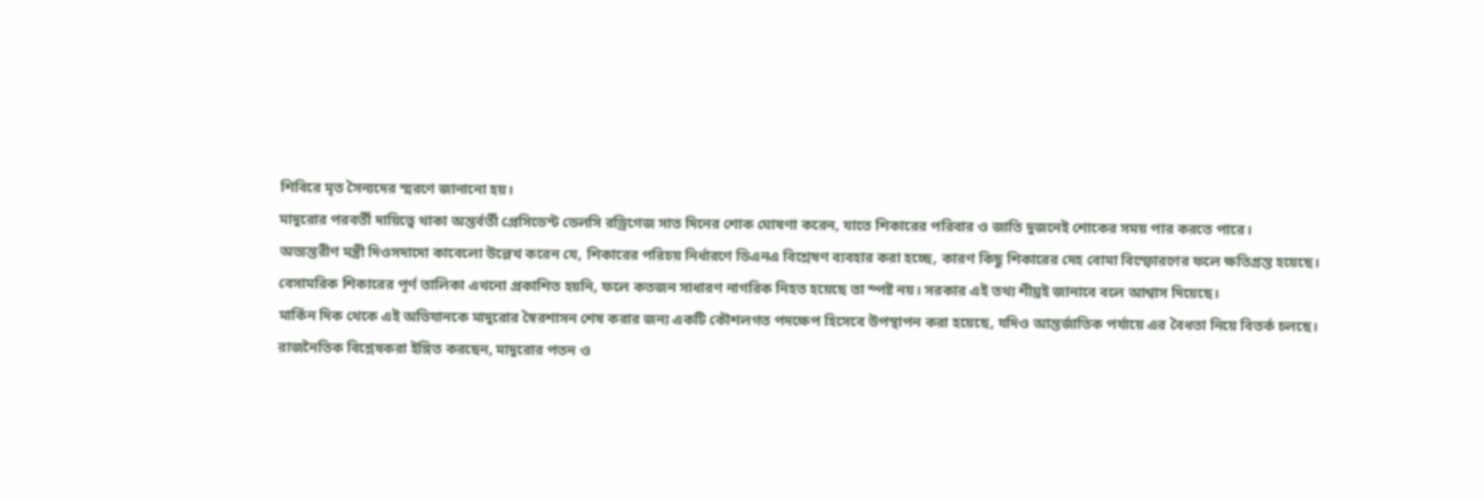শিবিরে মৃত সৈন্যদের স্মরণে জানানো হয়।
মাদুরোর পরবর্তী দায়িত্বে থাকা অন্তর্বর্তী প্রেসিডেন্ট ডেলসি রড্রিগেজ সাত দিনের শোক ঘোষণা করেন, যাতে শিকারের পরিবার ও জাতি দুজনেই শোকের সময় পার করতে পারে।
অভ্যন্তরীণ মন্ত্রী দিওসদাদো কাবেলো উল্লেখ করেন যে, শিকারের পরিচয় নির্ধারণে ডিএনএ বিশ্লেষণ ব্যবহার করা হচ্ছে, কারণ কিছু শিকারের দেহ বোমা বিস্ফোরণের ফলে ক্ষতিগ্রস্ত হয়েছে।
বেসামরিক শিকারের পূর্ণ তালিকা এখনো প্রকাশিত হয়নি, ফলে কতজন সাধারণ নাগরিক নিহত হয়েছে তা স্পষ্ট নয়। সরকার এই তথ্য শীঘ্রই জানাবে বলে আশ্বাস দিয়েছে।
মার্কিন দিক থেকে এই অভিযানকে মাদুরোর স্বৈরশাসন শেষ করার জন্য একটি কৌশলগত পদক্ষেপ হিসেবে উপস্থাপন করা হয়েছে, যদিও আন্তর্জাতিক পর্যায়ে এর বৈধতা নিয়ে বিতর্ক চলছে।
রাজনৈতিক বিশ্লেষকরা ইঙ্গিত করছেন, মাদুরোর পতন ও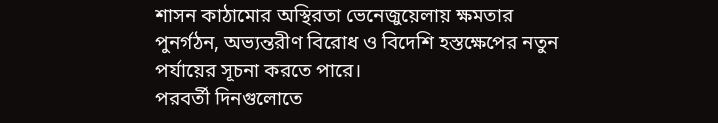শাসন কাঠামোর অস্থিরতা ভেনেজুয়েলায় ক্ষমতার পুনর্গঠন, অভ্যন্তরীণ বিরোধ ও বিদেশি হস্তক্ষেপের নতুন পর্যায়ের সূচনা করতে পারে।
পরবর্তী দিনগুলোতে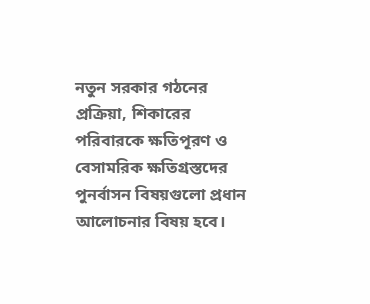নতুন সরকার গঠনের প্রক্রিয়া, শিকারের পরিবারকে ক্ষতিপূরণ ও বেসামরিক ক্ষতিগ্রস্তদের পুনর্বাসন বিষয়গুলো প্রধান আলোচনার বিষয় হবে।